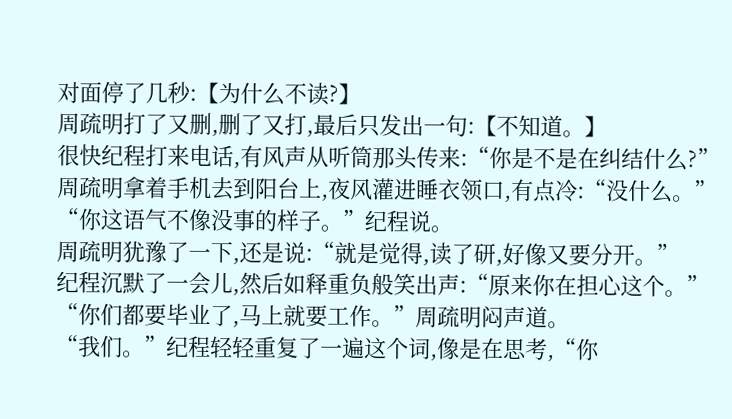对面停了几秒:【为什么不读?】
周疏明打了又删,删了又打,最后只发出一句:【不知道。】
很快纪程打来电话,有风声从听筒那头传来:“你是不是在纠结什么?”
周疏明拿着手机去到阳台上,夜风灌进睡衣领口,有点冷:“没什么。”
“你这语气不像没事的样子。”纪程说。
周疏明犹豫了一下,还是说:“就是觉得,读了研,好像又要分开。”
纪程沉默了一会儿,然后如释重负般笑出声:“原来你在担心这个。”
“你们都要毕业了,马上就要工作。”周疏明闷声道。
“我们。”纪程轻轻重复了一遍这个词,像是在思考,“你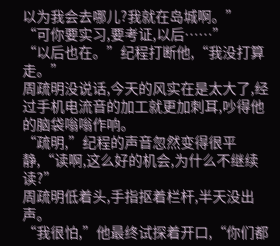以为我会去哪儿?我就在岛城啊。”
“可你要实习,要考证,以后……”
“以后也在。”纪程打断他,“我没打算走。”
周疏明没说话,今天的风实在是太大了,经过手机电流音的加工就更加刺耳,吵得他的脑袋嗡嗡作响。
“疏明,”纪程的声音忽然变得很平静,“读啊,这么好的机会,为什么不继续读?”
周疏明低着头,手指抠着栏杆,半天没出声。
“我很怕,”他最终试探着开口,“你们都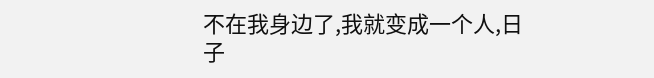不在我身边了,我就变成一个人,日子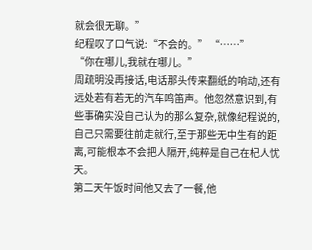就会很无聊。”
纪程叹了口气说:“不会的。” “……”
“你在哪儿,我就在哪儿。”
周疏明没再接话,电话那头传来翻纸的响动,还有远处若有若无的汽车鸣笛声。他忽然意识到,有些事确实没自己认为的那么复杂,就像纪程说的,自己只需要往前走就行,至于那些无中生有的距离,可能根本不会把人隔开,纯粹是自己在杞人忧天。
第二天午饭时间他又去了一餐,他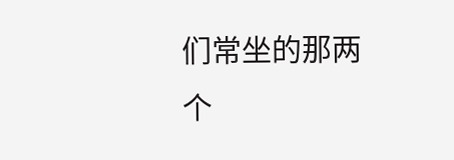们常坐的那两个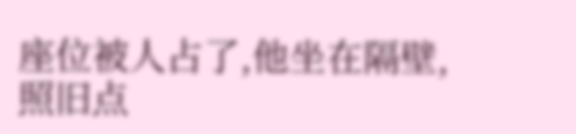座位被人占了,他坐在隔壁,照旧点